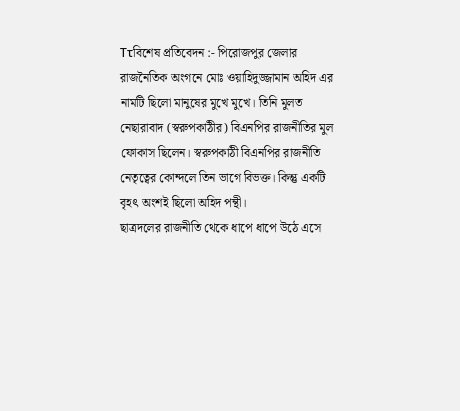Ττবিশেষ প্রতিবেদন :- পিরোজপুর জেলার রাজনৈতিক অংগনে মোঃ ওয়াহিদুজ্জামান অহিদ এর নামটি ছিলো মানুষের মুখে মুখে। তিনি মুলত নেছারাবাদ (স্বরুপকাঠীর) বিএনপির রাজনীতির মুল ফোকাস ছিলেন। স্বরুপকাঠী বিএনপির রাজনীতি নেতৃত্বের কোন্দলে তিন ভাগে বিভক্ত। কিন্তু একটি বৃহৎ অংশই ছিলো অহিদ পন্থী।
ছাত্রদলের রাজনীতি থেকে ধাপে ধাপে উঠে এসে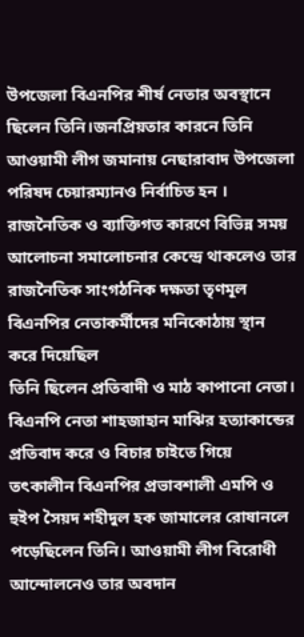উপজেলা বিএনপির শীর্ষ নেতার অবস্থানে ছিলেন তিনি।জনপ্রিয়তার কারনে তিনি আওয়ামী লীগ জমানায় নেছারাবাদ উপজেলা পরিষদ চেয়ারম্যানও নির্বাচিত হন । রাজনৈতিক ও ব্যাক্তিগত কারণে বিভিন্ন সময় আলোচনা সমালোচনার কেন্দ্রে থাকলেও তার রাজনৈতিক সাংগঠনিক দক্ষতা তৃণমূল বিএনপির নেতাকর্মীদের মনিকোঠায় স্থান করে দিয়েছিল
তিনি ছিলেন প্রতিবাদী ও মাঠ কাপানো নেতা। বিএনপি নেতা শাহজাহান মাঝির হত্যাকান্ডের প্রতিবাদ করে ও বিচার চাইতে গিয়ে তৎকালীন বিএনপির প্রভাবশালী এমপি ও হুইপ সৈয়দ শহীদুল হক জামালের রোষানলে পড়েছিলেন তিনি। আওয়ামী লীগ বিরোধী আন্দোলনেও তার অবদান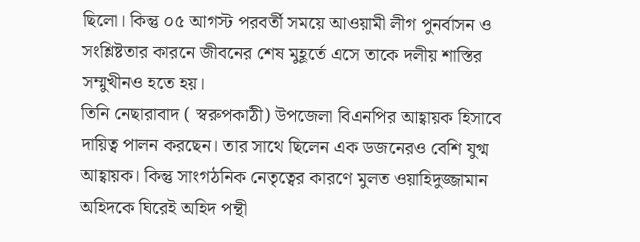ছিলো। কিন্তু ০৫ আগস্ট পরবর্তী সময়ে আওয়ামী লীগ পুনর্বাসন ও সংশ্লিষ্টতার কারনে জীবনের শেষ মুহূর্তে এসে তাকে দলীয় শাস্তির সম্মুখীনও হতে হয়।
তিনি নেছারাবাদ ( স্বরুপকাঠী) উপজেলা বিএনপির আহ্বায়ক হিসাবে দায়িত্ব পালন করছেন। তার সাথে ছিলেন এক ডজনেরও বেশি যুগ্ম আহ্বায়ক। কিন্তু সাংগঠনিক নেতৃত্বের কারণে মুলত ওয়াহিদুজ্জামান অহিদকে ঘিরেই অহিদ পন্থী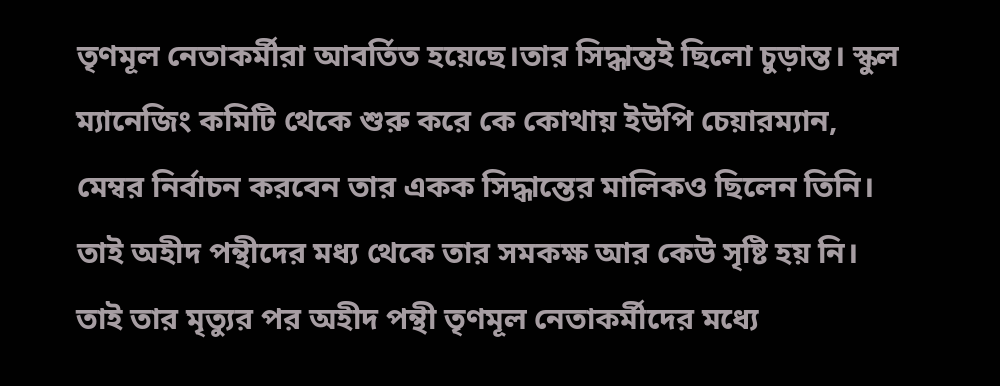তৃণমূল নেতাকর্মীরা আবর্তিত হয়েছে।তার সিদ্ধান্তই ছিলো চুড়ান্ত। স্কুল ম্যানেজিং কমিটি থেকে শুরু করে কে কোথায় ইউপি চেয়ারম্যান, মেম্বর নির্বাচন করবেন তার একক সিদ্ধান্তের মালিকও ছিলেন তিনি। তাই অহীদ পন্থীদের মধ্য থেকে তার সমকক্ষ আর কেউ সৃষ্টি হয় নি। তাই তার মৃত্যুর পর অহীদ পন্থী তৃণমূল নেতাকর্মীদের মধ্যে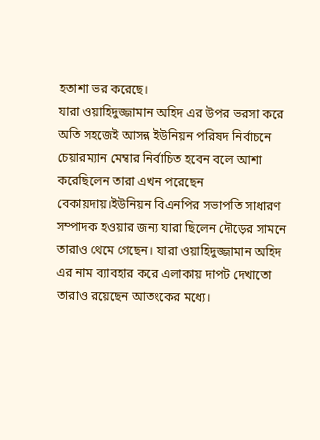হতাশা ভর করেছে।
যারা ওয়াহিদুজ্জামান অহিদ এর উপর ভরসা করে অতি সহজেই আসন্ন ইউনিয়ন পরিষদ নির্বাচনে চেয়ারম্যান মেম্বার নির্বাচিত হবেন বলে আশা করেছিলেন তারা এখন পরেছেন বেকায়দায়।ইউনিয়ন বিএনপির সভাপতি সাধারণ সম্পাদক হওয়ার জন্য যারা ছিলেন দৌড়ের সামনে তারাও থেমে গেছেন। যারা ওয়াহিদুজ্জামান অহিদ এর নাম ব্যাবহার করে এলাকায় দাপট দেখাতো তারাও রয়েছেন আতংকের মধ্যে।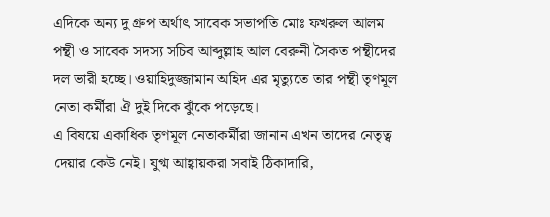এদিকে অন্য দু গ্রুপ অর্থাৎ সাবেক সভাপতি মোঃ ফখরুল আলম পন্থী ও সাবেক সদস্য সচিব আব্দুল্লাহ আল বেরুনী সৈকত পন্থীদের দল ভারী হচ্ছে। ওয়াহিদুজ্জামান অহিদ এর মৃত্যুতে তার পন্থী তৃণমূল নেতা কর্মীরা ঐ দুই দিকে ঝুঁকে পড়েছে।
এ বিষয়ে একাধিক তৃণমূল নেতাকর্মীরা জানান এখন তাদের নেতৃত্ব দেয়ার কেউ নেই। যুগ্ম আহ্বায়করা সবাই ঠিকাদারি,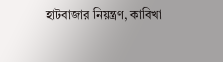হাটবাজার নিয়ন্ত্রণ, কাবিখা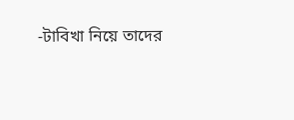-টাবিখা নিয়ে তাদের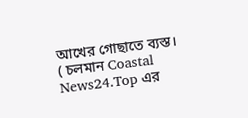আখের গোছাতে ব্যস্ত। ( চলমান Coastal News24.Top এর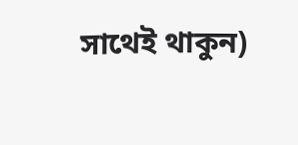সাথেই থাকুন)